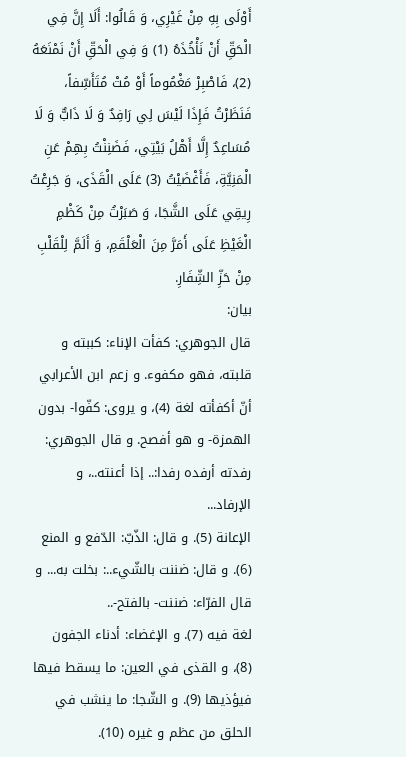أَوْلَى بِهِ مِنْ غَيْرِي، وَ قَالُوا: أَلَا إِنَّ فِي الْحَقِّ أَنْ نَأْخُذَهُ (1) وَ فِي الْحَقِّ أَنْ نَمْنَعَهُ (2)، فَاصْبِرْ مَغْمُوماً أَوْ مُتْ مُتَأَسِّفاً، فَنَظَرْتُ فَإِذَا لَيْسَ لِي رَافِدٌ وَ لَا ذَابٌّ وَ لَا مُسَاعِدٌ إِلَّا أَهْلُ بَيْتِي، فَضَنِنْتُ بِهِمْ عَنِ الْمَنِيَّةِ، فَأَغْضَيْتُ (3) عَلَى الْقَذَى، وَ جَرِعْتُ رِيقِي عَلَى الشَّجَا، وَ صَبَرْتُ مِنْ كَظْمِ الْغَيْظِ عَلَى أَمَرَّ مِنَ الْعَلْقَمِ، وَ أَلَمَّ لِلْقَلْبِ مِنْ حَزِّ الشِّفَارِ.
بيان:
قال الجوهري: كفأت الإناء: كببته و قلبته، فهو مكفوء. و زعم ابن الأعرابي أنّ أكفأته لغة (4)، و يروى: كفّوا- بدون الهمزة- و هو أفصح. و قال الجوهري: رفدته أرفده رفدا:.. إذا أعنته..، و الإرفاد...
الإعانة (5). و قال: الذّبّ: الدّفع و المنع (6). و قال: ضننت بالشّيء..: بخلت به... و قال الفرّاء: ضننت- بالفتح-..
لغة فيه (7). و الإغضاء: أدناء الجفون (8)، و القذى في العين: ما يسقط فيها فيؤذيها (9). و الشّجا: ما ينشب في الحلق من عظم و غيره (10).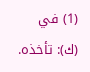(1) في (ك): تأخذه.